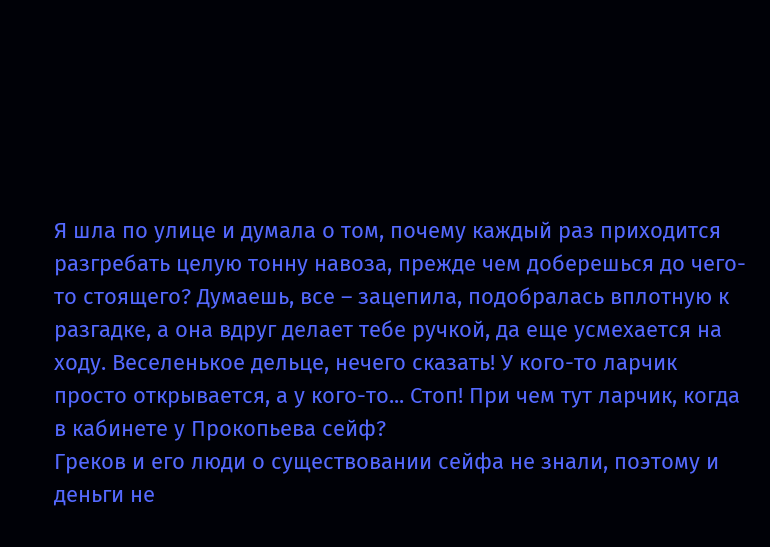Я шла по улице и думала о том, почему каждый раз приходится разгребать целую тонну навоза, прежде чем доберешься до чего-то стоящего? Думаешь, все – зацепила, подобралась вплотную к разгадке, а она вдруг делает тебе ручкой, да еще усмехается на ходу. Веселенькое дельце, нечего сказать! У кого-то ларчик просто открывается, а у кого-то... Стоп! При чем тут ларчик, когда в кабинете у Прокопьева сейф?
Греков и его люди о существовании сейфа не знали, поэтому и деньги не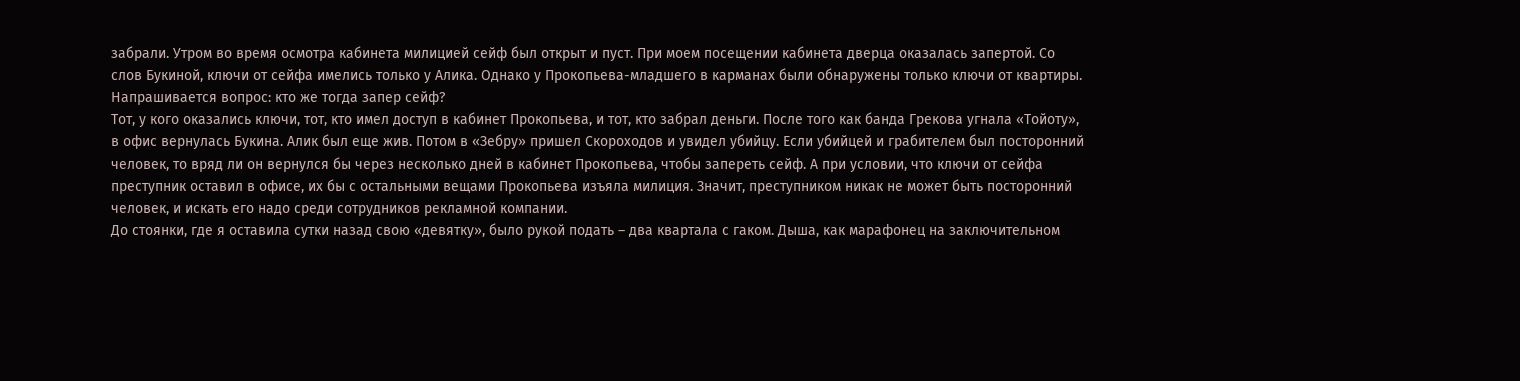забрали. Утром во время осмотра кабинета милицией сейф был открыт и пуст. При моем посещении кабинета дверца оказалась запертой. Со слов Букиной, ключи от сейфа имелись только у Алика. Однако у Прокопьева-младшего в карманах были обнаружены только ключи от квартиры. Напрашивается вопрос: кто же тогда запер сейф?
Тот, у кого оказались ключи, тот, кто имел доступ в кабинет Прокопьева, и тот, кто забрал деньги. После того как банда Грекова угнала «Тойоту», в офис вернулась Букина. Алик был еще жив. Потом в «Зебру» пришел Скороходов и увидел убийцу. Если убийцей и грабителем был посторонний человек, то вряд ли он вернулся бы через несколько дней в кабинет Прокопьева, чтобы запереть сейф. А при условии, что ключи от сейфа преступник оставил в офисе, их бы с остальными вещами Прокопьева изъяла милиция. Значит, преступником никак не может быть посторонний человек, и искать его надо среди сотрудников рекламной компании.
До стоянки, где я оставила сутки назад свою «девятку», было рукой подать – два квартала с гаком. Дыша, как марафонец на заключительном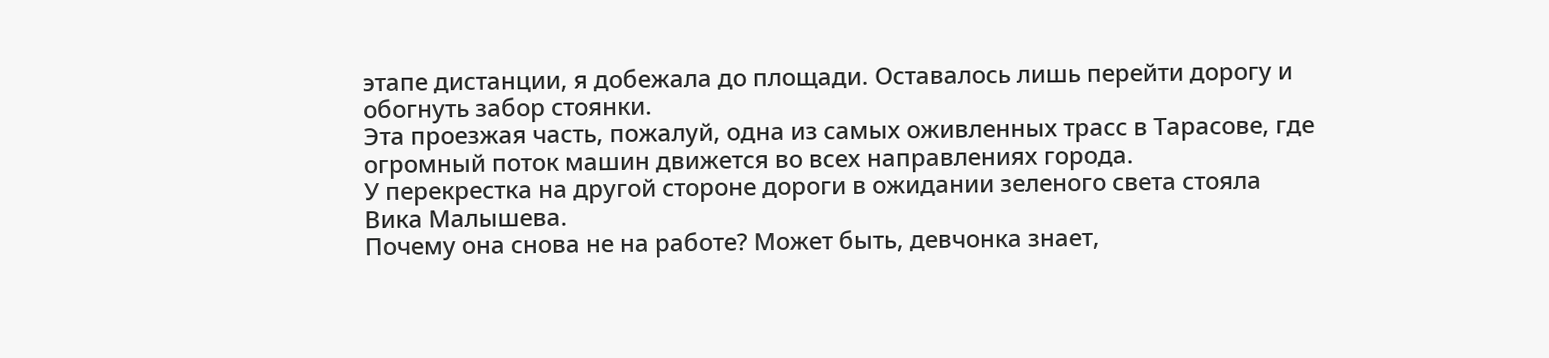этапе дистанции, я добежала до площади. Оставалось лишь перейти дорогу и обогнуть забор стоянки.
Эта проезжая часть, пожалуй, одна из самых оживленных трасс в Тарасове, где огромный поток машин движется во всех направлениях города.
У перекрестка на другой стороне дороги в ожидании зеленого света стояла Вика Малышева.
Почему она снова не на работе? Может быть, девчонка знает,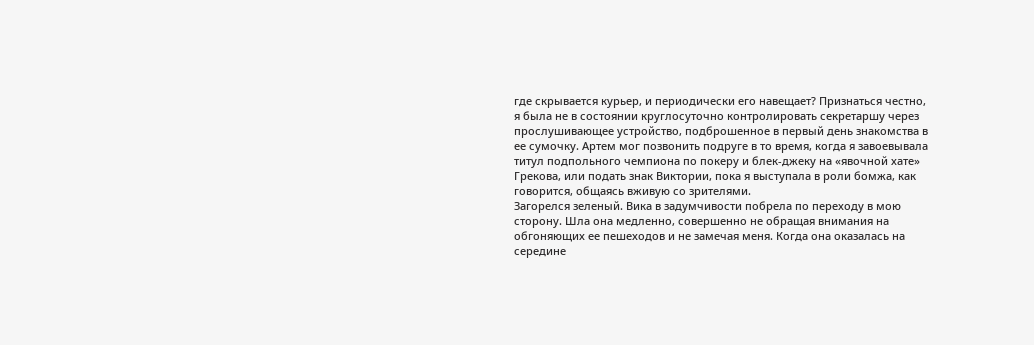где скрывается курьер, и периодически его навещает? Признаться честно, я была не в состоянии круглосуточно контролировать секретаршу через прослушивающее устройство, подброшенное в первый день знакомства в ее сумочку. Артем мог позвонить подруге в то время, когда я завоевывала титул подпольного чемпиона по покеру и блек-джеку на «явочной хате» Грекова, или подать знак Виктории, пока я выступала в роли бомжа, как говорится, общаясь вживую со зрителями.
Загорелся зеленый. Вика в задумчивости побрела по переходу в мою сторону. Шла она медленно, совершенно не обращая внимания на обгоняющих ее пешеходов и не замечая меня. Когда она оказалась на середине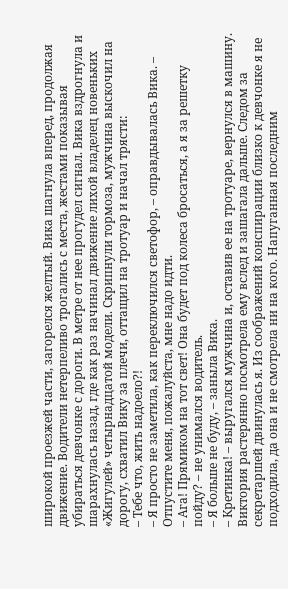широкой проезжей части, загорелся желтый. Вика шагнула вперед, продолжая движение. Водители нетерпеливо трогались с места, жестами показывая убираться девчонке с дороги. В метре от нее прогудел сигнал. Вика вздрогнула и шарахнулась назад, где как раз начинал движение лихой владелец новеньких «Жигулей» четырнадцатой модели. Скрипнули тормоза, мужчина выскочил на дорогу, схватил Вику за плечи, оттащил на тротуар и начал трясти:
– Тебе что, жить надоело?!
– Я просто не заметила, как переключился светофор, – оправдывалась Вика. – Отпустите меня, пожалуйста, мне надо идти.
– Ага! Прямиком на тот свет! Она будет под колеса бросаться, а я за решетку пойду? – не унимался водитель.
– Я больше не буду, – заныла Вика.
– Кретинка! – выругался мужчина и, оставив ее на тротуаре, вернулся в машину.
Виктория растерянно посмотрела ему вслед и зашагала дальше. Следом за секретаршей двинулась я. Из соображений конспирации близко к девчонке я не подходила, да она и не смотрела ни на кого. Напуганная последним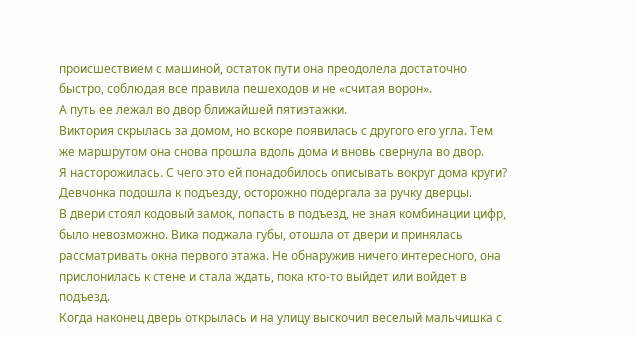происшествием с машиной, остаток пути она преодолела достаточно быстро, соблюдая все правила пешеходов и не «считая ворон».
А путь ее лежал во двор ближайшей пятиэтажки.
Виктория скрылась за домом, но вскоре появилась с другого его угла. Тем же маршрутом она снова прошла вдоль дома и вновь свернула во двор.
Я насторожилась. С чего это ей понадобилось описывать вокруг дома круги?
Девчонка подошла к подъезду, осторожно подергала за ручку дверцы.
В двери стоял кодовый замок, попасть в подъезд, не зная комбинации цифр, было невозможно. Вика поджала губы, отошла от двери и принялась рассматривать окна первого этажа. Не обнаружив ничего интересного, она прислонилась к стене и стала ждать, пока кто-то выйдет или войдет в подъезд.
Когда наконец дверь открылась и на улицу выскочил веселый мальчишка с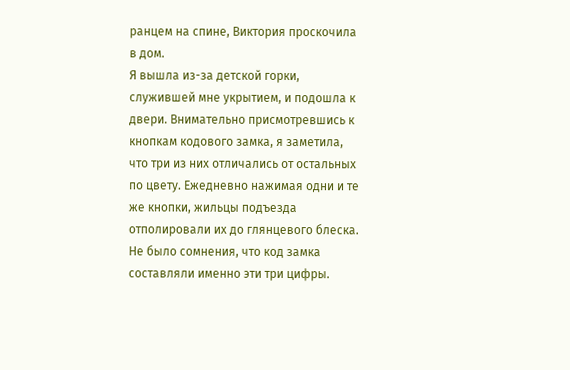ранцем на спине, Виктория проскочила в дом.
Я вышла из-за детской горки, служившей мне укрытием, и подошла к двери. Внимательно присмотревшись к кнопкам кодового замка, я заметила, что три из них отличались от остальных по цвету. Ежедневно нажимая одни и те же кнопки, жильцы подъезда отполировали их до глянцевого блеска. Не было сомнения, что код замка составляли именно эти три цифры.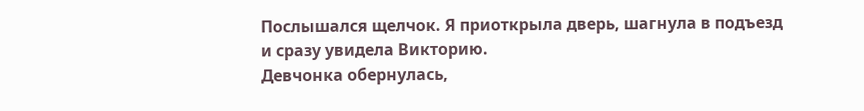Послышался щелчок. Я приоткрыла дверь, шагнула в подъезд и сразу увидела Викторию.
Девчонка обернулась,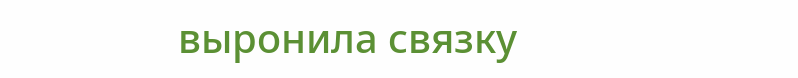выронила связку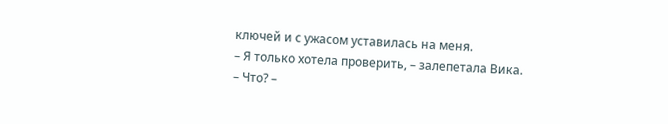ключей и с ужасом уставилась на меня.
– Я только хотела проверить, – залепетала Вика.
– Что? –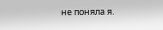не поняла я.